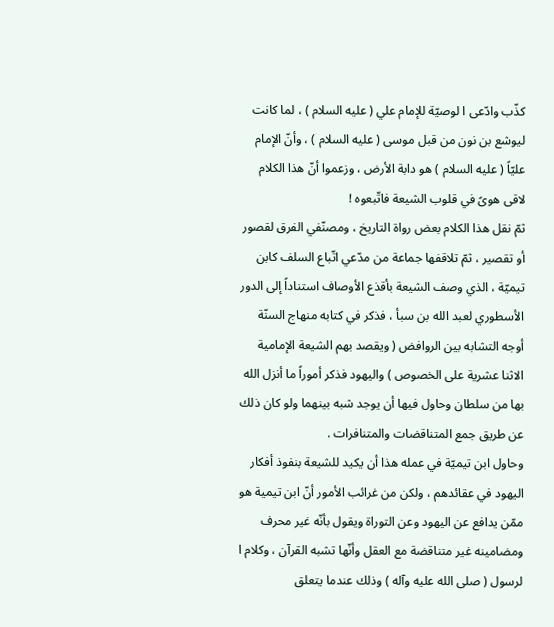كذّب وادّعى ا لوصيّة للإمام علي ( عليه السلام ) ، لما كانت ليوشع بن نون من قبل موسى ( عليه السلام ) ، وأنّ الإمام عليّاً ( عليه السلام ) هو دابة الأرض ، وزعموا أنّ هذا الكلام لاقى هوىً في قلوب الشيعة فاتّبعوه !
ثمّ نقل هذا الكلام بعض رواة التاريخ ، ومصنّفي الفرق لقصور أو تقصير ، ثمّ تلاقفها جماعة من مدّعي اتّباع السلف كابن تيميّة ، الذي وصف الشيعة بأقذع الأوصاف استناداً إلى الدور الأسطوري لعبد الله بن سبأ ، فذكر في كتابه منهاج السنّة أوجه التشابه بين الروافض ( ويقصد بهم الشيعة الإمامية الاثنا عشرية على الخصوص ) واليهود فذكر أموراً ما أنزل الله بها من سلطان وحاول فيها أن يوجد شبه بينهما ولو كان ذلك عن طريق جمع المتناقضات والمتنافرات .
وحاول ابن تيميّة في عمله هذا أن يكيد للشيعة بنفوذ أفكار اليهود في عقائدهم ، ولكن من غرائب الأمور أنّ ابن تيمية هو ممّن يدافع عن اليهود وعن التوراة ويقول بأنّه غير محرف ومضامينه غير متناقضة مع العقل وأنّها تشبه القرآن ، وكلام ا لرسول ( صلى الله عليه وآله ) وذلك عندما يتعلق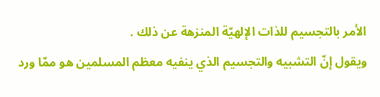الأمر بالتجسيم للذات الإلهيّة المنزهة عن ذلك .
ويقول إنّ التشبيه والتجسيم الذي ينفيه معظم المسلمين هو ممّا ورد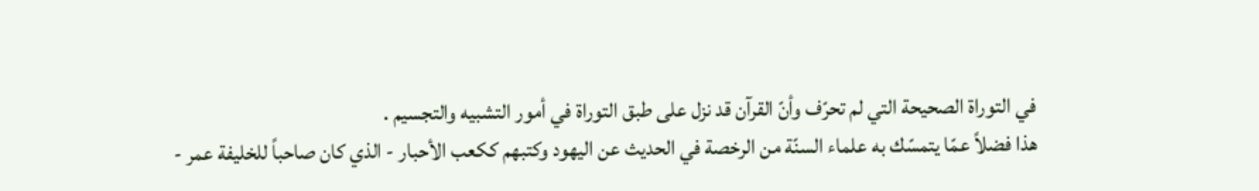في التوراة الصحيحة التي لم تحرّف وأنّ القرآن قد نزل على طبق التوراة في أمور التشبيه والتجسيم .
هذا فضلاً عمّا يتمسّك به علماء السنّة من الرخصة في الحديث عن اليهود وكتبهم ككعب الأحبار - الذي كان صاحباً للخليفة عمر -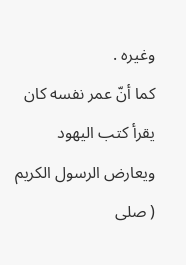وغيره .
كما أنّ عمر نفسه كان يقرأ كتب اليهود ويعارض الرسول الكريم ( صلى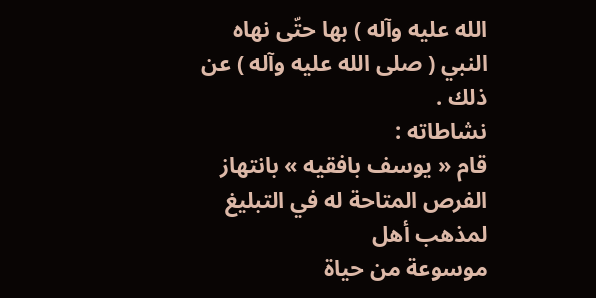الله عليه وآله ) بها حتّى نهاه النبي ( صلى الله عليه وآله ) عن ذلك .
نشاطاته :
قام « يوسف بافقيه » بانتهاز الفرص المتاحة له في التبليغ لمذهب أهل
موسوعة من حياة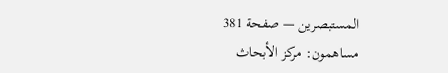المستبصرين — صفحة 381
مساهمون: مركز الأبحاث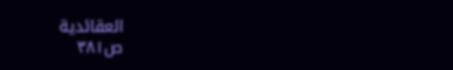العقائدية
ص٣٨١